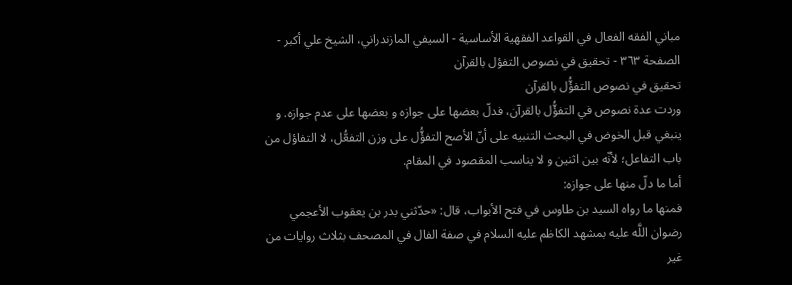مباني الفقه الفعال في القواعد الفقهية الأساسية - السيفي المازندراني، الشيخ علي أكبر - الصفحة ٣٦٣ - تحقيق في نصوص التفؤل بالقرآن
تحقيق في نصوص التفؤُّل بالقرآن
وردت عدة نصوص في التفؤُّل بالقرآن، فدلّ بعضها على جوازه و بعضها على عدم جوازه. و ينبغي قبل الخوض في البحث التنبيه على أنّ الأصح التفؤُّل على وزن التفعُّل، لا التفاؤل من باب التفاعل؛ لأنّه بين اثنين و لا يناسب المقصود في المقام.
أما ما دلّ منها على جوازه:
فمنها ما رواه السيد بن طاوس في فتح الأبواب، قال: «حدّثني بدر بن يعقوب الأعجمي رضوان اللَّه عليه بمشهد الكاظم عليه السلام في صفة الفال في المصحف بثلاث روايات من غير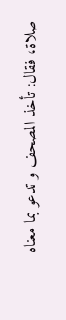صلاة، فقال: تأخذ المصحف و تدعو بما معناه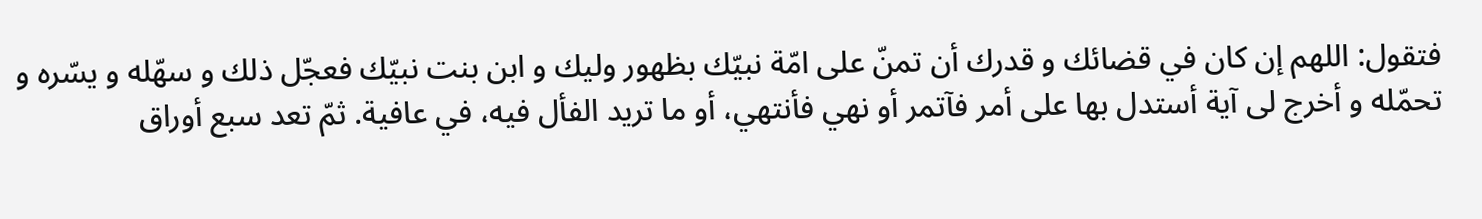فتقول: اللهم إن كان في قضائك و قدرك أن تمنّ على امّة نبيّك بظهور وليك و ابن بنت نبيّك فعجّل ذلك و سهّله و يسّره و تحمّله و أخرج لى آية أستدل بها على أمر فآتمر أو نهي فأنتهي، أو ما تريد الفأل فيه، في عافية. ثمّ تعد سبع أوراق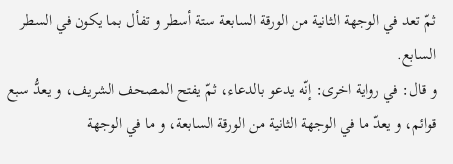ثمّ تعد في الوجهة الثانية من الورقة السابعة ستة أسطر و تفأل بما يكون في السطر السابع.
و قال: في رواية اخرى: إنّه يدعو بالدعاء، ثمّ يفتح المصحف الشريف، و يعدُّ سبع قوائم، و يعدّ ما في الوجهة الثانية من الورقة السابعة، و ما في الوجهة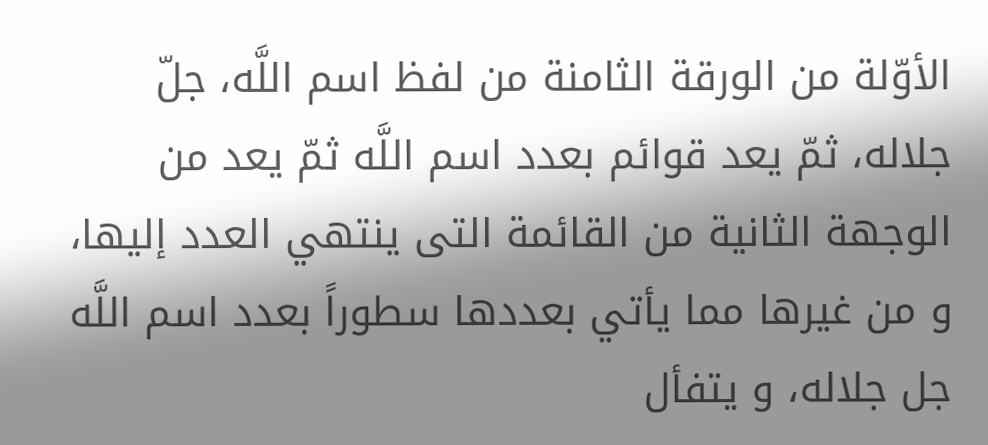الأوّلة من الورقة الثامنة من لفظ اسم اللَّه، جلّ جلاله، ثمّ يعد قوائم بعدد اسم اللَّه ثمّ يعد من الوجهة الثانية من القائمة التى ينتهي العدد إليها، و من غيرها مما يأتي بعددها سطوراً بعدد اسم اللَّه جل جلاله، و يتفأل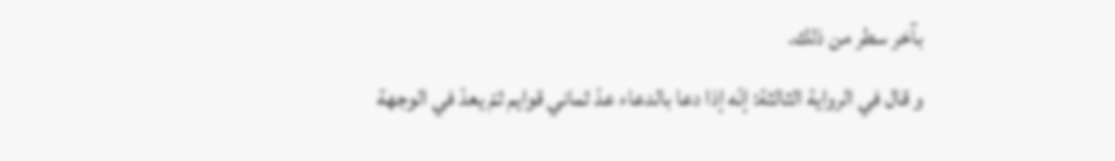بآخر سطر من ذلك.
و قال في الرواية الثالثة: إنّه إذا دعا بالدعاء عدّ ثماني قوايم ثمّ يعدّ في الوجهة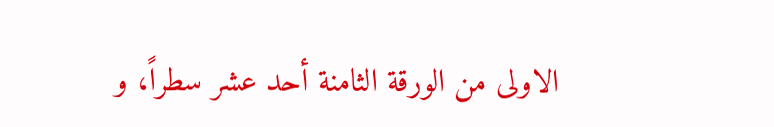الاولى من الورقة الثامنة أحد عشر سطراً، و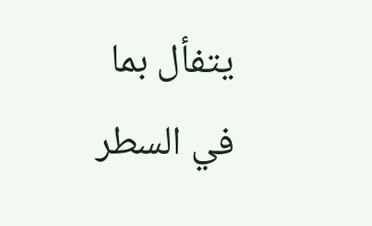يتفأل بما في السطر